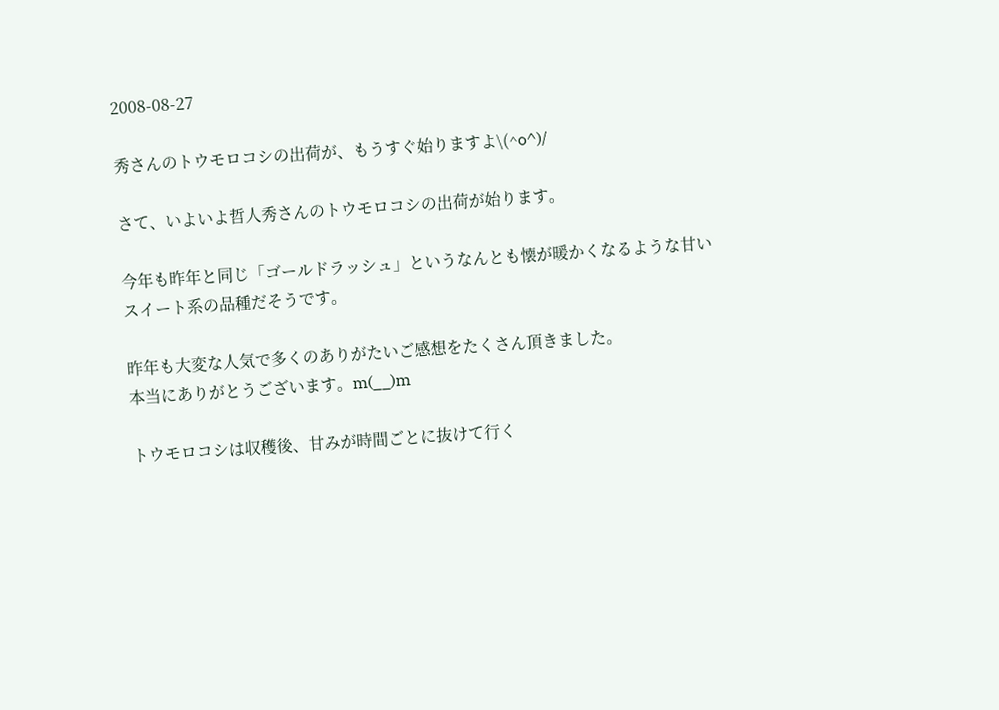2008-08-27

秀さんのトウモロコシの出荷が、もうすぐ始りますよ\(^o^)/

さて、いよいよ哲人秀さんのトウモロコシの出荷が始ります。

今年も昨年と同じ「ゴールドラッシュ」というなんとも懐が暖かくなるような甘いスイート系の品種だそうです。

昨年も大変な人気で多くのありがたいご感想をたくさん頂きました。
本当にありがとうございます。m(__)m

トウモロコシは収穫後、甘みが時間ごとに抜けて行く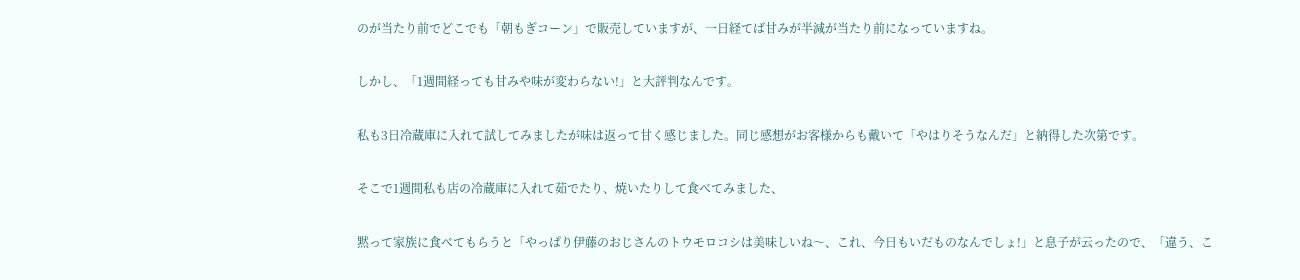のが当たり前でどこでも「朝もぎコーン」で販売していますが、一日経てば甘みが半減が当たり前になっていますね。

しかし、「1週間経っても甘みや味が変わらない!」と大評判なんです。

私も3日冷蔵庫に入れて試してみましたが味は返って甘く感じました。同じ感想がお客様からも戴いて「やはりそうなんだ」と納得した次第です。

そこで1週間私も店の冷蔵庫に入れて茹でたり、焼いたりして食べてみました、

黙って家族に食べてもらうと「やっぱり伊藤のおじさんのトウモロコシは美味しいね〜、これ、今日もいだものなんでしょ!」と息子が云ったので、「違う、こ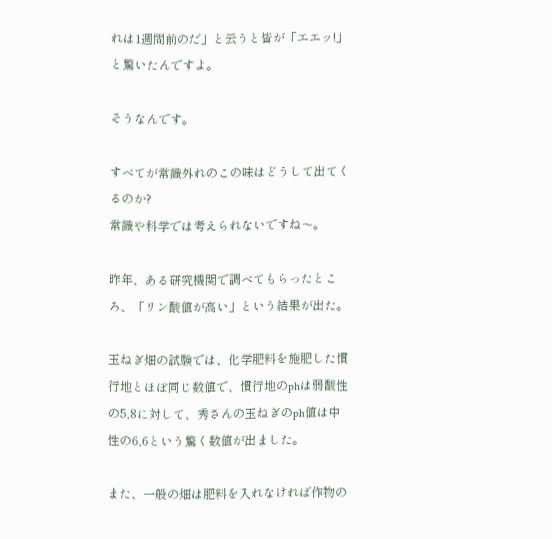れは1週間前のだ」と云うと皆が「エエッ!」と驚いたんですよ。

そうなんです。

すべてが常識外れのこの味はどうして出てくるのか?
常識や科学では考えられないですね〜。

昨年、ある研究機関で調べてもらったところ、「リン酸値が高い」という結果が出た。

玉ねぎ畑の試験では、化学肥料を施肥した慣行地とほぼ同じ数値で、慣行地のphは弱酸性の5,8に対して、秀さんの玉ねぎのph値は中性の6,6という驚く数値が出ました。

また、一般の畑は肥料を入れなければ作物の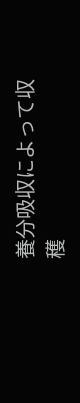養分吸収によって収穫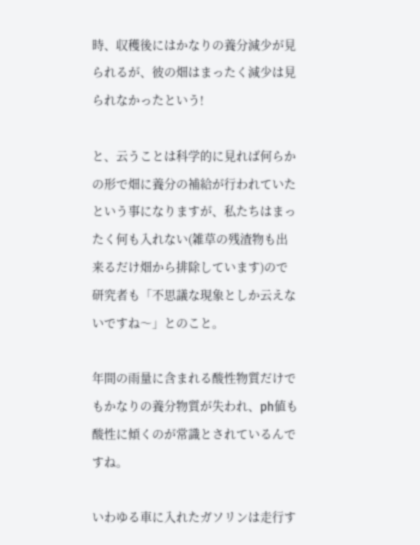時、収穫後にはかなりの養分減少が見られるが、彼の畑はまったく減少は見られなかったという!

と、云うことは科学的に見れば何らかの形で畑に養分の補給が行われていたという事になりますが、私たちはまったく何も入れない(雑草の残渣物も出来るだけ畑から排除しています)ので研究者も「不思議な現象としか云えないですね〜」とのこと。

年間の雨量に含まれる酸性物質だけでもかなりの養分物質が失われ、ph値も酸性に傾くのが常識とされているんですね。

いわゆる車に入れたガソリンは走行す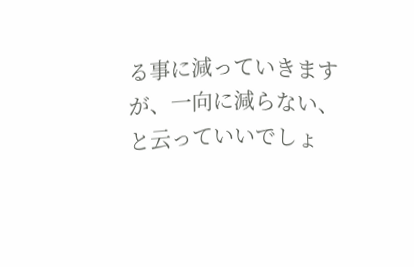る事に減っていきますが、一向に減らない、と云っていいでしょ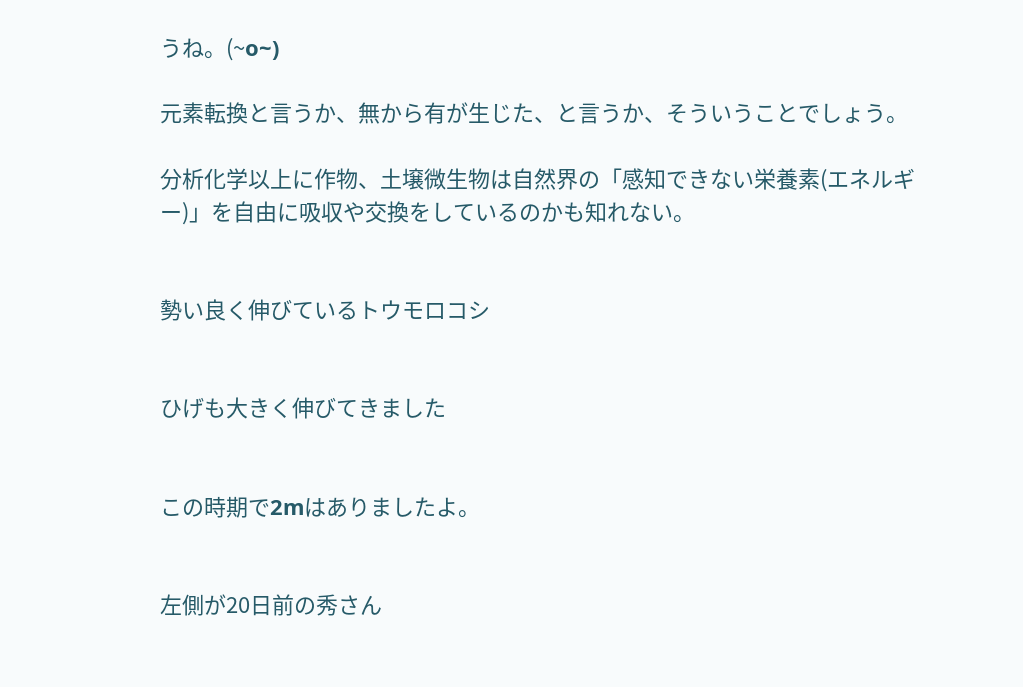うね。(~o~)

元素転換と言うか、無から有が生じた、と言うか、そういうことでしょう。

分析化学以上に作物、土壌微生物は自然界の「感知できない栄養素(エネルギー)」を自由に吸収や交換をしているのかも知れない。


勢い良く伸びているトウモロコシ


ひげも大きく伸びてきました


この時期で2mはありましたよ。


左側が20日前の秀さん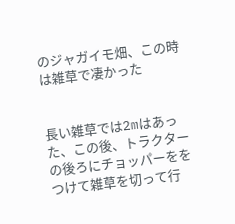のジャガイモ畑、この時は雑草で凄かった


長い雑草では2mはあった、この後、トラクターの後ろにチョッパーををつけて雑草を切って行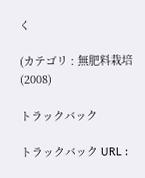く

(カテゴリ : 無肥料栽培(2008)

トラックバック

トラックバック URL :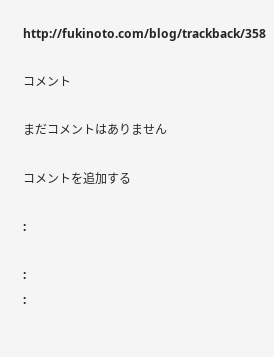http://fukinoto.com/blog/trackback/358

コメント

まだコメントはありません

コメントを追加する

:

:
: